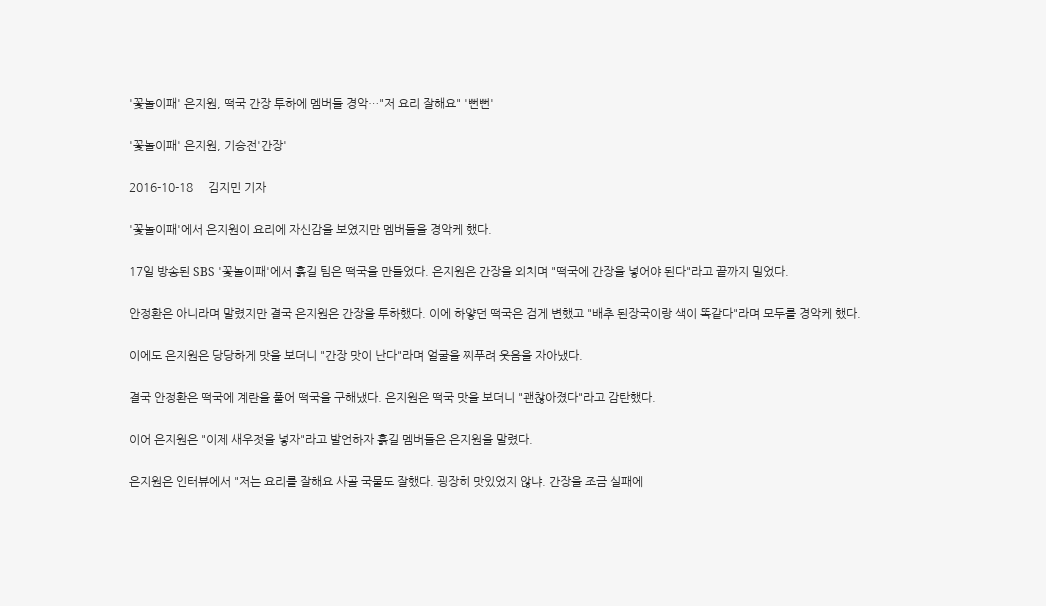'꽃놀이패' 은지원, 떡국 간장 투하에 멤버들 경악…"저 요리 잘해요" '뻔뻔'

'꽃놀이패' 은지원, 기승전'간장'

2016-10-18     김지민 기자

'꽃놀이패'에서 은지원이 요리에 자신감을 보였지만 멤버들을 경악케 했다.

17일 방송된 SBS '꽃놀이패'에서 흙길 팀은 떡국을 만들었다. 은지원은 간장을 외치며 "떡국에 간장을 넣어야 된다"라고 끝까지 밀었다.

안정환은 아니라며 말렸지만 결국 은지원은 간장을 투하했다. 이에 하얗던 떡국은 검게 변했고 "배추 된장국이랑 색이 똑같다"라며 모두를 경악케 했다.

이에도 은지원은 당당하게 맛을 보더니 "간장 맛이 난다"라며 얼굴을 찌푸려 웃음을 자아냈다.

결국 안정환은 떡국에 계란을 풀어 떡국을 구해냈다. 은지원은 떡국 맛을 보더니 "괜찮아졌다"라고 감탄했다.

이어 은지원은 "이제 새우젓을 넣자"라고 발언하자 흙길 멤버들은 은지원을 말렸다.

은지원은 인터뷰에서 "저는 요리를 잘해요 사골 국물도 잘했다. 굉장히 맛있었지 않냐. 간장을 조금 실패에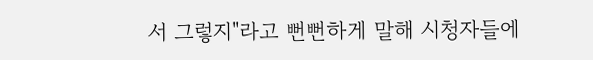서 그렇지"라고 뻔뻔하게 말해 시청자들에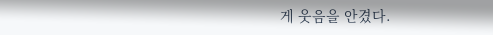게 웃음을 안겼다.